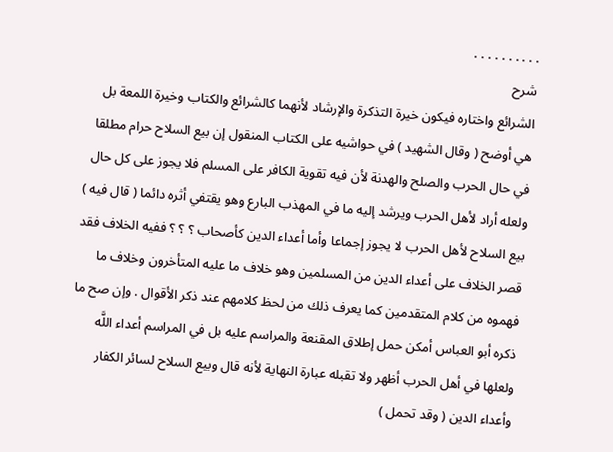. . . . . . . . . .
شرح
الشرائع واختاره فيكون خيرة التذكرة والإرشاد لأنهما كالشرائع والكتاب وخيرة اللمعة بل هي أوضح ( وقال الشهيد ) في حواشيه على الكتاب المنقول إن بيع السلاح حرام مطلقا في حال الحرب والصلح والهدنة لأن فيه تقوية الكافر على المسلم فلا يجوز على كل حال ولعله أراد لأهل الحرب ويرشد إليه ما في المهذب البارع وهو يقتفي أثره دائما ( قال فيه ) بيع السلاح لأهل الحرب لا يجوز إجماعا وأما أعداء الدين كأصحاب ؟ ؟ ؟ ففيه الخلاف فقد قصر الخلاف على أعداء الدين من المسلمين وهو خلاف ما عليه المتأخرون وخلاف ما فهموه من كلام المتقدمين كما يعرف ذلك من لحظ كلامهم عند ذكر الأقوال . وإن صح ما ذكره أبو العباس أمكن حمل إطلاق المقنعة والمراسم عليه بل في المراسم أعداء اللَّه ولعلها في أهل الحرب أظهر ولا تقبله عبارة النهاية لأنه قال وبيع السلاح لسائر الكفار وأعداء الدين ( وقد تحمل )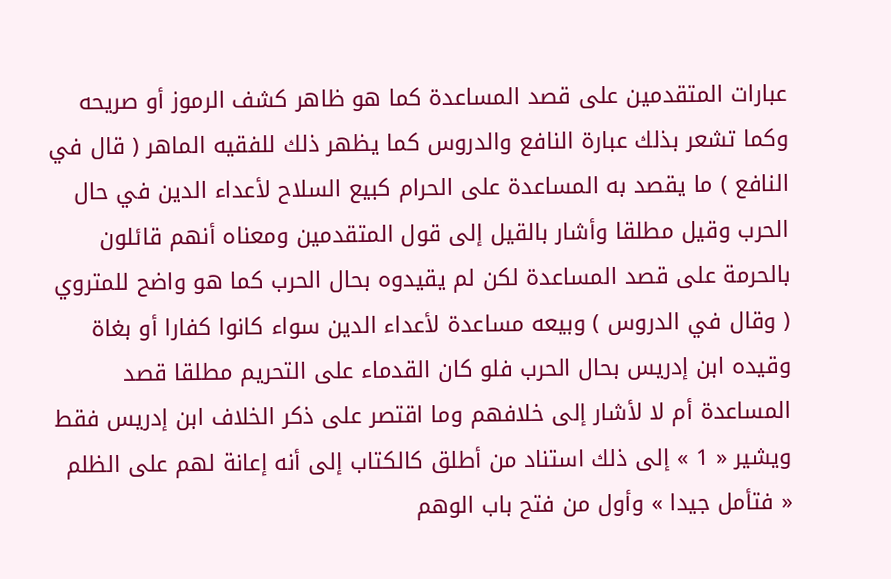عبارات المتقدمين على قصد المساعدة كما هو ظاهر كشف الرموز أو صريحه وكما تشعر بذلك عبارة النافع والدروس كما يظهر ذلك للفقيه الماهر ( قال في النافع ) ما يقصد به المساعدة على الحرام كبيع السلاح لأعداء الدين في حال الحرب وقيل مطلقا وأشار بالقيل إلى قول المتقدمين ومعناه أنهم قائلون بالحرمة على قصد المساعدة لكن لم يقيدوه بحال الحرب كما هو واضح للمتروي ( وقال في الدروس ) وبيعه مساعدة لأعداء الدين سواء كانوا كفارا أو بغاة وقيده ابن إدريس بحال الحرب فلو كان القدماء على التحريم مطلقا قصد المساعدة أم لا لأشار إلى خلافهم وما اقتصر على ذكر الخلاف ابن إدريس فقط ويشير « 1 » إلى ذلك استناد من أطلق كالكتاب إلى أنه إعانة لهم على الظلم « فتأمل جيدا » وأول من فتح باب الوهم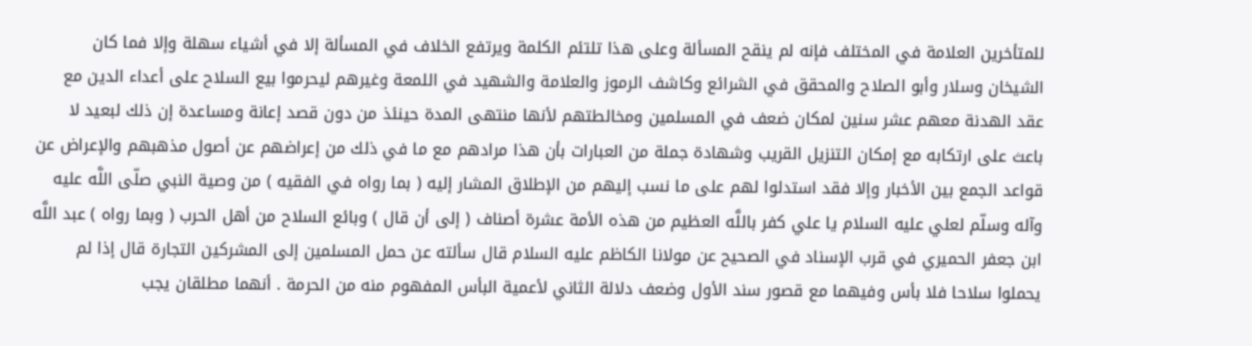للمتأخرين العلامة في المختلف فإنه لم ينقح المسألة وعلى هذا تلتئم الكلمة ويرتفع الخلاف في المسألة إلا في أشياء سهلة وإلا فما كان الشيخان وسلار وأبو الصلاح والمحقق في الشرائع وكاشف الرموز والعلامة والشهيد في اللمعة وغيرهم ليحرموا بيع السلاح على أعداء الدين مع عقد الهدنة معهم عشر سنين لمكان ضعف في المسلمين ومخالطتهم لأنها منتهى المدة حينئذ من دون قصد إعانة ومساعدة إن ذلك لبعيد لا باعث على ارتكابه مع إمكان التنزيل القريب وشهادة جملة من العبارات بأن هذا مرادهم مع ما في ذلك من إعراضهم عن أصول مذهبهم والإعراض عن قواعد الجمع بين الأخبار وإلا فقد استدلوا لهم على ما نسب إليهم من الإطلاق المشار إليه ( بما رواه في الفقيه ) من وصية النبي صلّى اللَّه عليه وآله وسلّم لعلي عليه السلام يا علي كفر باللَّه العظيم من هذه الأمة عشرة أصناف ( إلى أن قال ) وبائع السلاح من أهل الحرب ( وبما رواه ) عبد اللَّه ابن جعفر الحميري في قرب الإسناد في الصحيح عن مولانا الكاظم عليه السلام قال سألته عن حمل المسلمين إلى المشركين التجارة قال إذا لم يحملوا سلاحا فلا بأس وفيهما مع قصور سند الأول وضعف دلالة الثاني لأعمية البأس المفهوم منه من الحرمة . أنهما مطلقان يجب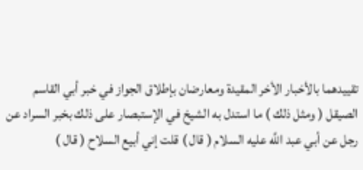تقييدهما بالأخبار الأخر المقيدة ومعارضان بإطلاق الجواز في خبر أبي القاسم الصيقل ( ومثل ذلك ) ما استدل به الشيخ في الإستبصار على ذلك بخبر السراد عن رجل عن أبي عبد اللَّه عليه السلام ( قال ) قلت إني أبيع السلاح ( قال )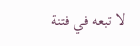لا تبعه في فتنة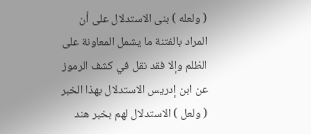( ولعله ) بنى الاستدلال على أن المراد بالفتنة ما يشمل المعاونة على الظلم وإلا فقد نقل في كشف الرموز عن ابن إدريس الاستدلال بهذا الخبر ( ولعل ) الاستدلال لهم بخبر هند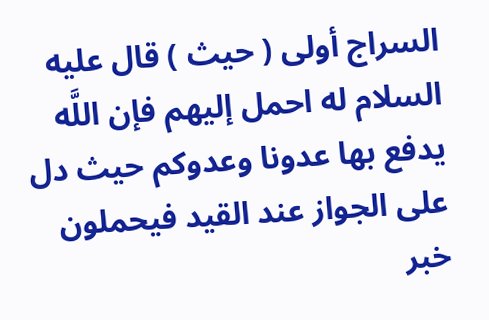السراج أولى ( حيث ) قال عليه السلام له احمل إليهم فإن اللَّه يدفع بها عدونا وعدوكم حيث دل على الجواز عند القيد فيحملون خبر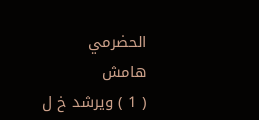الحضرمي
هامش
( 1 ) ويرشد خ ل